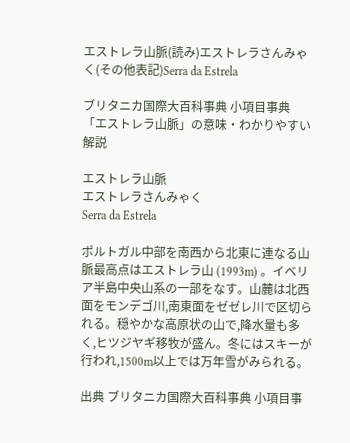エストレラ山脈(読み)エストレラさんみゃく(その他表記)Serra da Estrela

ブリタニカ国際大百科事典 小項目事典 「エストレラ山脈」の意味・わかりやすい解説

エストレラ山脈
エストレラさんみゃく
Serra da Estrela

ポルトガル中部を南西から北東に連なる山脈最高点はエストレラ山 (1993m) 。イベリア半島中央山系の一部をなす。山麓は北西面をモンデゴ川,南東面をゼゼレ川で区切られる。穏やかな高原状の山で,降水量も多く,ヒツジヤギ移牧が盛ん。冬にはスキーが行われ,1500m以上では万年雪がみられる。

出典 ブリタニカ国際大百科事典 小項目事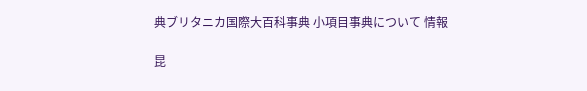典ブリタニカ国際大百科事典 小項目事典について 情報

昆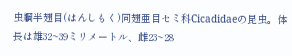虫綱半翅目(はんしもく)同翅亜目セミ科Cicadidaeの昆虫。体長は雄32~39ミリメートル、雌23~28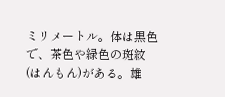ミリメートル。体は黒色で、茶色や緑色の斑紋(はんもん)がある。雄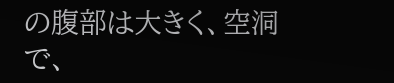の腹部は大きく、空洞で、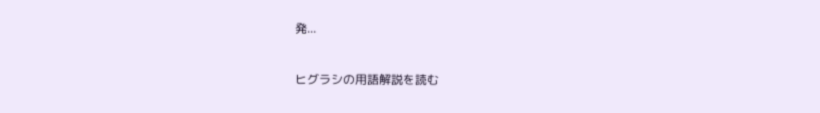発...

ヒグラシの用語解説を読む